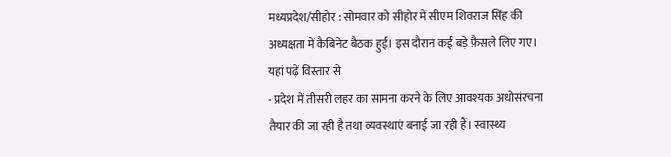मध्यप्रदेश/सीहोर : सोमवार को सीहोर में सीएम शिवराज सिंह की अध्यक्षता में कैबिनेट बैठक हुई। इस दौरान कई बड़े फ़ैसले लिए गए।
यहां पढ़ें विस्तार से
- प्रदेश में तीसरी लहर का सामना करने के लिए आवश्यक अधोसंरचना तैयार की जा रही है तथा व्यवस्थाएं बनाई जा रही हैं। स्वास्थ्य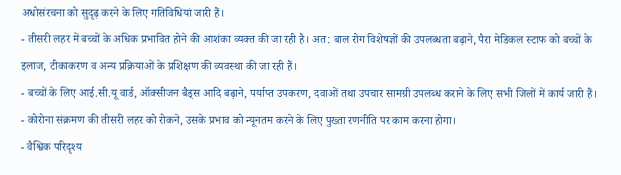अधोसंरचना को सुदृढ़ करने के लिए गतिविधियां जारी हैं।
- तीसरी लहर में बच्चों के अधिक प्रभावित होने की आशंका व्यक्त की जा रही है। अत: बाल रोग विशेषज्ञों की उपलब्धता बढ़ाने, पैरा मेडिकल स्टाफ को बच्चों के इलाज, टीकाकरण व अन्य प्रक्रियाओं के प्रशिक्षण की व्यवस्था की जा रही हैं।
- बच्चों के लिए आई.सी.यू वार्ड, ऑक्सीजन बैड्स आदि बढ़ाने, पर्याप्त उपकरण, दवाओं तथा उपचार सामग्री उपलब्ध कराने के लिए सभी जिलों में कार्य जारी हैं।
- कोरोना संक्रमण की तीसरी लहर को रोकने, उसके प्रभाव को न्यूनतम करने के लिए पुख्ता रणनीति पर काम करना होगा।
- वैश्विक परिदृश्य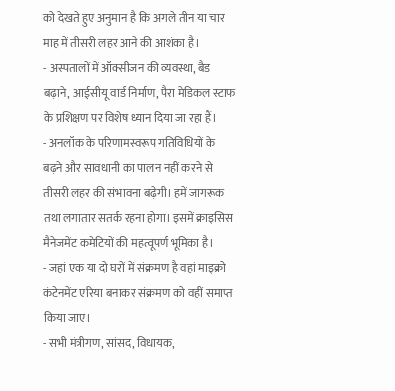को देखते हुए अनुमान है कि अगले तीन या चार माह में तीसरी लहर आने की आशंका है।
- अस्पतालों में ऑक्सीजन की व्यवस्था, बैड बढ़ाने, आईसीयू वार्ड निर्माण, पैरा मेडिकल स्टाफ के प्रशिक्षण पर विशेष ध्यान दिया जा रहा हैं।
- अनलॉक के परिणामस्वरूप गतिविधियों के बढ़ने और सावधानी का पालन नहीं करने से तीसरी लहर की संभावना बढ़ेगी। हमें जागरूक तथा लगातार सतर्क रहना होगा। इसमें क्राइसिस मैनेजमेंट कमेटियों की महत्वूपर्ण भूमिका है।
- जहां एक या दो घरों में संक्रमण है वहां माइक्रो कंटेनमेंट एरिया बनाकर संक्रमण को वहीं समाप्त किया जाए।
- सभी मंत्रीगण, सांसद, विधायक,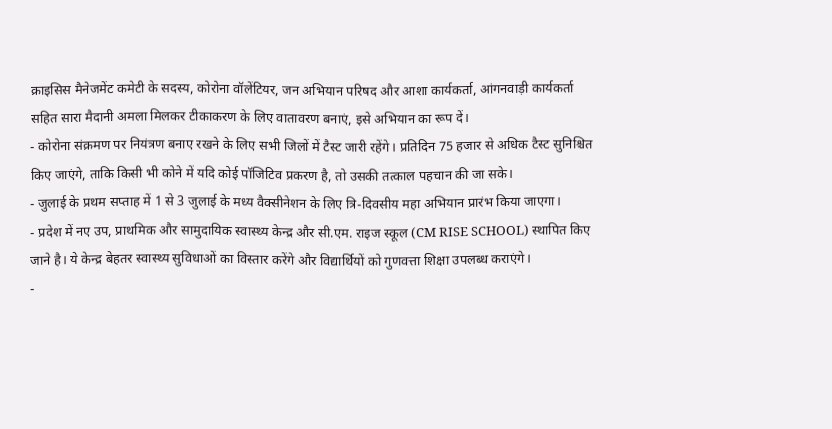क्राइसिस मैनेजमेंट कमेटी के सदस्य, कोरोना वॉलेंटियर, जन अभियान परिषद और आशा कार्यकर्ता, आंगनवाड़ी कार्यकर्ता सहित सारा मैदानी अमला मिलकर टीकाकरण के लिए वातावरण बनाएं, इसे अभियान का रूप दें।
- कोरोना संक्रमण पर नियंत्रण बनाए रखने के लिए सभी जिलों में टैस्ट जारी रहेंगे। प्रतिदिन 75 हजार से अधिक टैस्ट सुनिश्चित किए जाएंगे, ताकि किसी भी कोने में यदि कोई पॉजिटिव प्रकरण है, तो उसकी तत्काल पहचान की जा सके।
- जुलाई के प्रथम सप्ताह में 1 से 3 जुलाई के मध्य वैक्सीनेशन के लिए त्रि-दिवसीय महा अभियान प्रारंभ किया जाएगा।
- प्रदेश में नए उप, प्राथमिक और सामुदायिक स्वास्थ्य केन्द्र और सी.एम. राइज स्कूल (CM RISE SCHOOL) स्थापित किए जाने है। ये केन्द्र बेहतर स्वास्थ्य सुविधाओं का विस्तार करेंगे और विद्यार्थियों को गुणवत्ता शिक्षा उपलब्ध कराएंगे।
-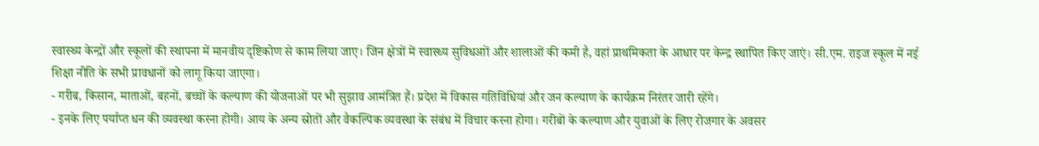स्वास्थ्य केन्द्रों और स्कूलों की स्थापना में मानवीय दृष्टिकोण से काम लिया जाए। जिन क्षेत्रों में स्वास्थ्य सुविधआों और शालाओं की कमी है, वहां प्राथमिकता के आधार पर केन्द्र स्थापित किए जाएं। सी.एम. राइज स्कूल में नई शिक्षा नीति के सभी प्रावधानों को लागू किया जाएगा।
- गरीब, किसान, माताओं, बहनों, बच्चों के कल्याण की योजनाओं पर भी सुझाव आमंत्रित हैं। प्रदेश में विकास गतिविधियां और जन कल्याण के कार्यक्रम निरंतर जारी रहेंगे।
- इनके लिए पर्याप्त धन की व्यवस्था करना होगी। आय के अन्य स्रोतों और वैकल्पिक व्यवस्था के संबंध में विचार करना होगा। गरीबों के कल्याण और युवाओं के लिए रोजगार के अवसर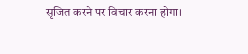सृजित करने पर विचार करना होगा।